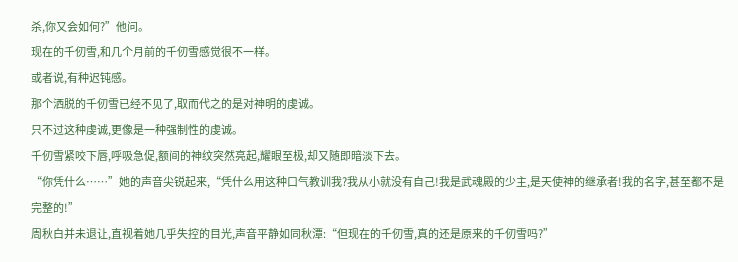杀,你又会如何?”他问。
现在的千仞雪,和几个月前的千仞雪感觉很不一样。
或者说,有种迟钝感。
那个洒脱的千仞雪已经不见了,取而代之的是对神明的虔诚。
只不过这种虔诚,更像是一种强制性的虔诚。
千仞雪紧咬下唇,呼吸急促,额间的神纹突然亮起,耀眼至极,却又随即暗淡下去。
“你凭什么……”她的声音尖锐起来,“凭什么用这种口气教训我?我从小就没有自己!我是武魂殿的少主,是天使神的继承者!我的名字,甚至都不是完整的!”
周秋白并未退让,直视着她几乎失控的目光,声音平静如同秋潭:“但现在的千仞雪,真的还是原来的千仞雪吗?”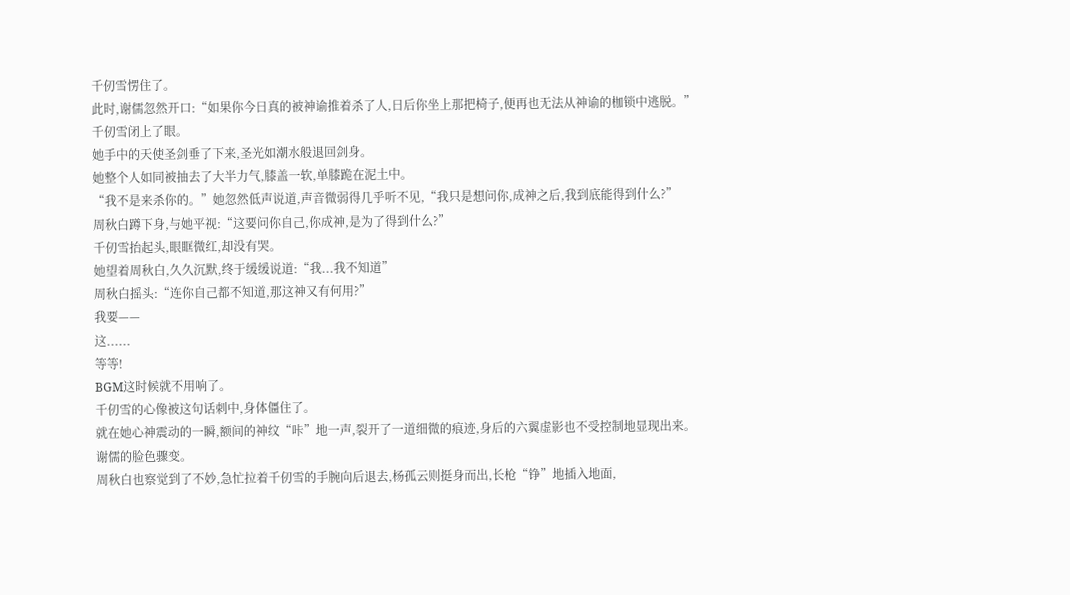千仞雪愣住了。
此时,谢儒忽然开口:“如果你今日真的被神谕推着杀了人,日后你坐上那把椅子,便再也无法从神谕的枷锁中逃脱。”
千仞雪闭上了眼。
她手中的天使圣剑垂了下来,圣光如潮水般退回剑身。
她整个人如同被抽去了大半力气,膝盖一软,单膝跪在泥土中。
“我不是来杀你的。”她忽然低声说道,声音微弱得几乎听不见,“我只是想问你,成神之后,我到底能得到什么?”
周秋白蹲下身,与她平视:“这要问你自己,你成神,是为了得到什么?”
千仞雪抬起头,眼眶微红,却没有哭。
她望着周秋白,久久沉默,终于缓缓说道:“我...我不知道”
周秋白摇头:“连你自己都不知道,那这神又有何用?”
我要——
这......
等等!
BGM这时候就不用响了。
千仞雪的心像被这句话刺中,身体僵住了。
就在她心神震动的一瞬,额间的神纹“咔”地一声,裂开了一道细微的痕迹,身后的六翼虚影也不受控制地显现出来。
谢儒的脸色骤变。
周秋白也察觉到了不妙,急忙拉着千仞雪的手腕向后退去,杨孤云则挺身而出,长枪“铮”地插入地面,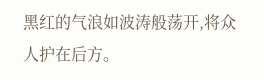黑红的气浪如波涛般荡开,将众人护在后方。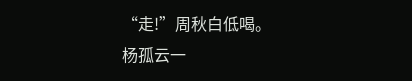“走!”周秋白低喝。
杨孤云一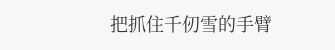把抓住千仞雪的手臂